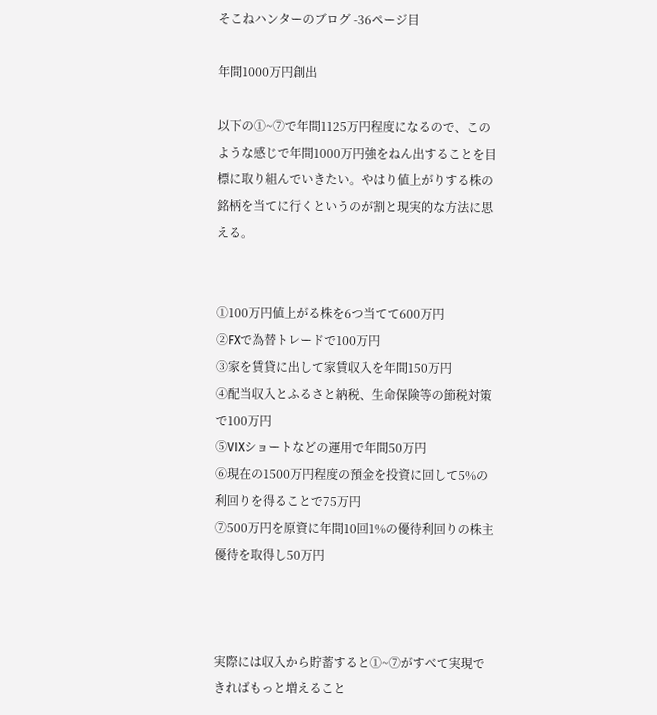そこねハンターのブログ -36ページ目

年間1000万円創出

以下の①~⑦で年間1125万円程度になるので、このような感じで年間1000万円強をねん出することを目標に取り組んでいきたい。やはり値上がりする株の銘柄を当てに行くというのが割と現実的な方法に思える。


①100万円値上がる株を6つ当てて600万円
②FXで為替トレードで100万円
③家を賃貸に出して家賃収入を年間150万円
④配当収入とふるさと納税、生命保険等の節税対策で100万円
⑤VIXショートなどの運用で年間50万円
⑥現在の1500万円程度の預金を投資に回して5%の利回りを得ることで75万円
⑦500万円を原資に年間10回1%の優待利回りの株主優待を取得し50万円



実際には収入から貯蓄すると①~⑦がすべて実現できればもっと増えること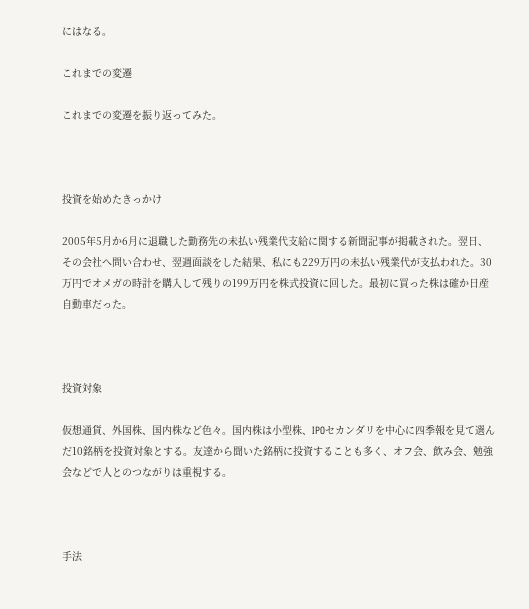にはなる。

これまでの変遷

これまでの変遷を振り返ってみた。



投資を始めたきっかけ

2005年5月か6月に退職した勤務先の未払い残業代支給に関する新聞記事が掲載された。翌日、その会社へ問い合わせ、翌週面談をした結果、私にも229万円の未払い残業代が支払われた。30万円でオメガの時計を購入して残りの199万円を株式投資に回した。最初に買った株は確か日産自動車だった。



投資対象

仮想通貨、外国株、国内株など色々。国内株は小型株、IPOセカンダリを中心に四季報を見て選んだ10銘柄を投資対象とする。友達から聞いた銘柄に投資することも多く、オフ会、飲み会、勉強会などで人とのつながりは重視する。



手法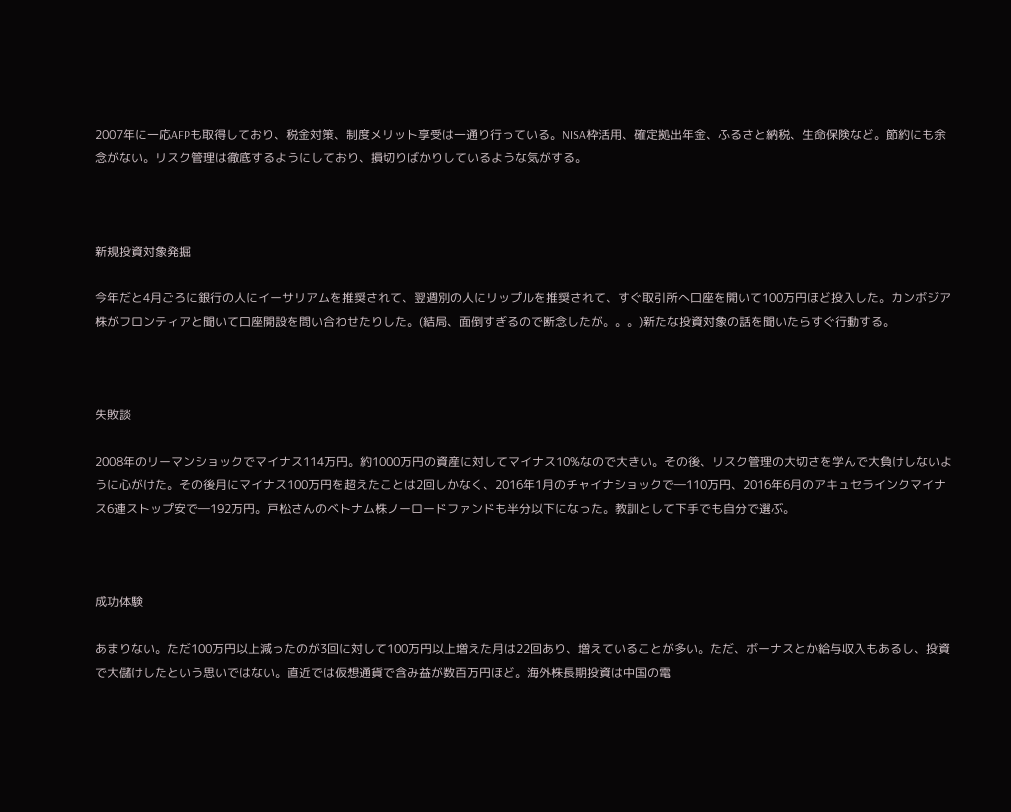2007年に一応AFPも取得しており、税金対策、制度メリット享受は一通り行っている。NISA枠活用、確定拠出年金、ふるさと納税、生命保険など。節約にも余念がない。リスク管理は徹底するようにしており、損切りばかりしているような気がする。



新規投資対象発掘

今年だと4月ごろに銀行の人にイーサリアムを推奨されて、翌週別の人にリップルを推奨されて、すぐ取引所へ口座を開いて100万円ほど投入した。カンボジア株がフロンティアと聞いて口座開設を問い合わせたりした。(結局、面倒すぎるので断念したが。。。)新たな投資対象の話を聞いたらすぐ行動する。



失敗談

2008年のリーマンショックでマイナス114万円。約1000万円の資産に対してマイナス10%なので大きい。その後、リスク管理の大切さを学んで大負けしないように心がけた。その後月にマイナス100万円を超えたことは2回しかなく、2016年1月のチャイナショックで―110万円、2016年6月のアキュセラインクマイナス6連ストップ安で―192万円。戸松さんのベトナム株ノーロードファンドも半分以下になった。教訓として下手でも自分で選ぶ。



成功体験

あまりない。ただ100万円以上減ったのが3回に対して100万円以上増えた月は22回あり、増えていることが多い。ただ、ボーナスとか給与収入もあるし、投資で大儲けしたという思いではない。直近では仮想通貨で含み益が数百万円ほど。海外株長期投資は中国の電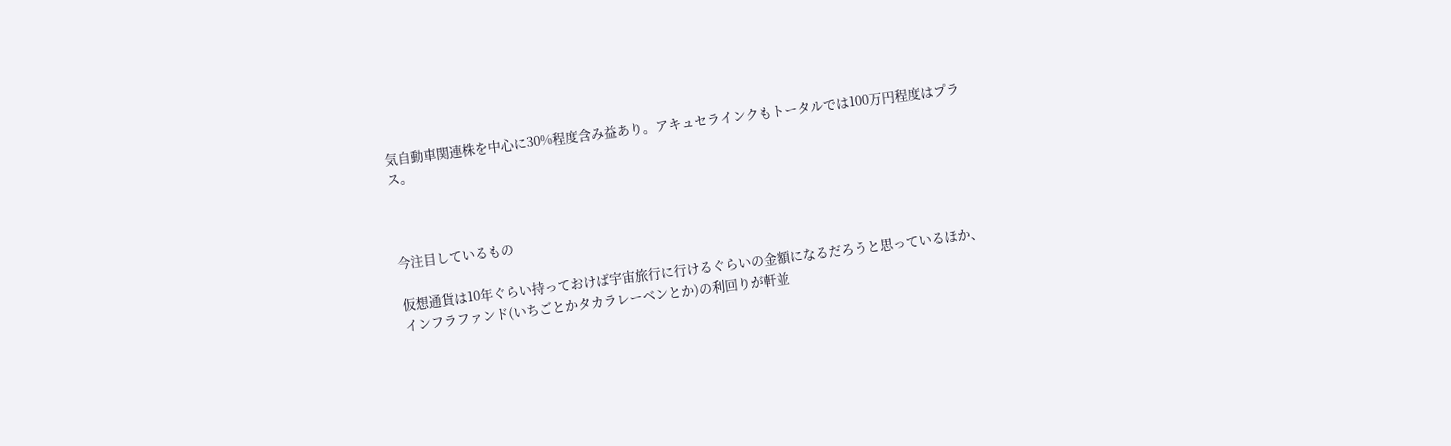気自動車関連株を中心に30%程度含み益あり。アキュセラインクもトータルでは100万円程度はプラス。



今注目しているもの

仮想通貨は10年ぐらい持っておけば宇宙旅行に行けるぐらいの金額になるだろうと思っているほか、インフラファンド(いちごとかタカラレーベンとか)の利回りが軒並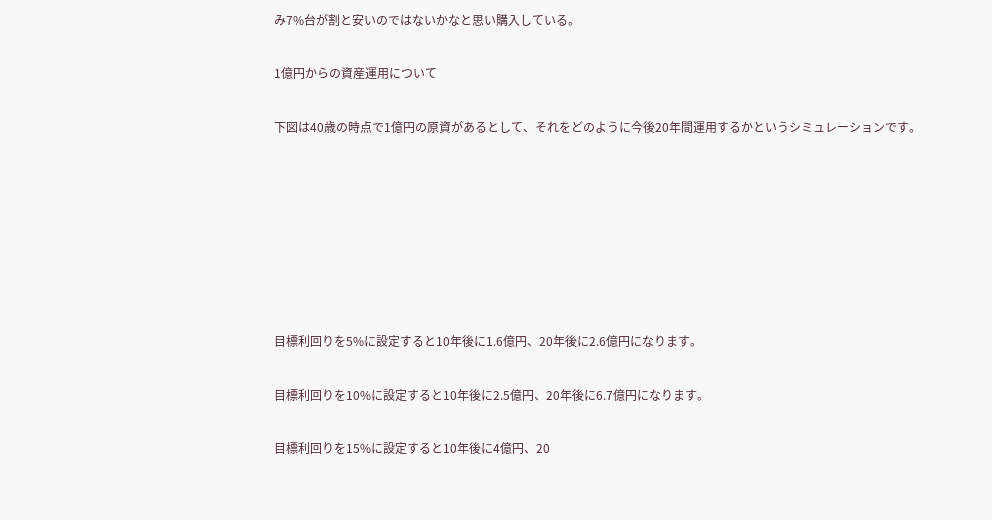み7%台が割と安いのではないかなと思い購入している。

1億円からの資産運用について

下図は40歳の時点で1億円の原資があるとして、それをどのように今後20年間運用するかというシミュレーションです。







目標利回りを5%に設定すると10年後に1.6億円、20年後に2.6億円になります。

目標利回りを10%に設定すると10年後に2.5億円、20年後に6.7億円になります。

目標利回りを15%に設定すると10年後に4億円、20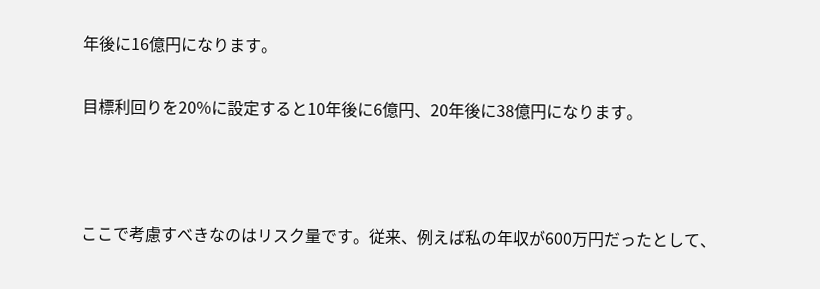年後に16億円になります。

目標利回りを20%に設定すると10年後に6億円、20年後に38億円になります。



ここで考慮すべきなのはリスク量です。従来、例えば私の年収が600万円だったとして、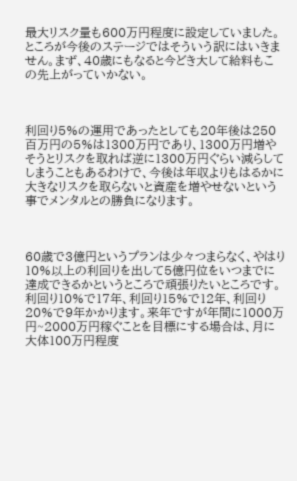最大リスク量も600万円程度に設定していました。ところが今後のステージではそういう訳にはいきません。まず、40歳にもなると今どき大して給料もこの先上がっていかない。



利回り5%の運用であったとしても20年後は250百万円の5%は1300万円であり、1300万円増やそうとリスクを取れば逆に1300万円ぐらい減らしてしまうこともあるわけで、今後は年収よりもはるかに大きなリスクを取らないと資産を増やせないという事でメンタルとの勝負になります。



60歳で3億円というプランは少々つまらなく、やはり10%以上の利回りを出して5億円位をいつまでに達成できるかというところで頑張りたいところです。利回り10%で17年、利回り15%で12年、利回り20%で9年かかります。来年ですが年間に1000万円~2000万円稼ぐことを目標にする場合は、月に大体100万円程度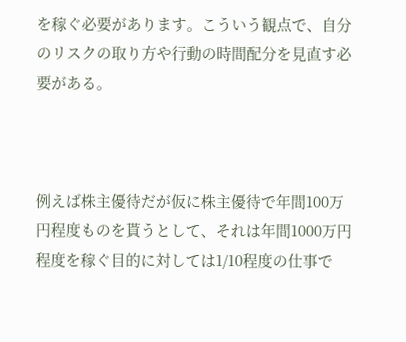を稼ぐ必要があります。こういう観点で、自分のリスクの取り方や行動の時間配分を見直す必要がある。



例えば株主優待だが仮に株主優待で年間100万円程度ものを貰うとして、それは年間1000万円程度を稼ぐ目的に対しては1/10程度の仕事で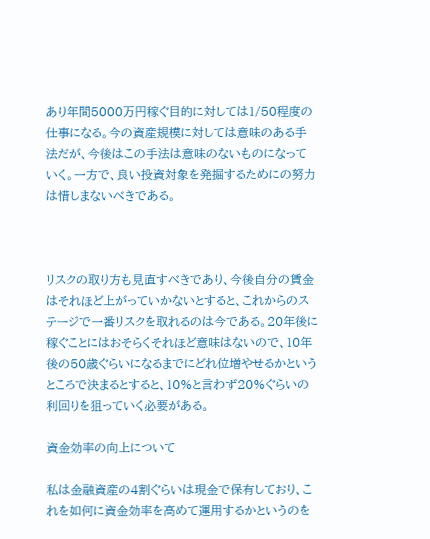あり年間5000万円稼ぐ目的に対しては1/50程度の仕事になる。今の資産規模に対しては意味のある手法だが、今後はこの手法は意味のないものになっていく。一方で、良い投資対象を発掘するためにの努力は惜しまないべきである。



リスクの取り方も見直すべきであり、今後自分の賃金はそれほど上がっていかないとすると、これからのステージで一番リスクを取れるのは今である。20年後に稼ぐことにはおそらくそれほど意味はないので、10年後の50歳ぐらいになるまでにどれ位増やせるかというところで決まるとすると、10%と言わず20%ぐらいの利回りを狙っていく必要がある。

資金効率の向上について

私は金融資産の4割ぐらいは現金で保有しており、これを如何に資金効率を高めて運用するかというのを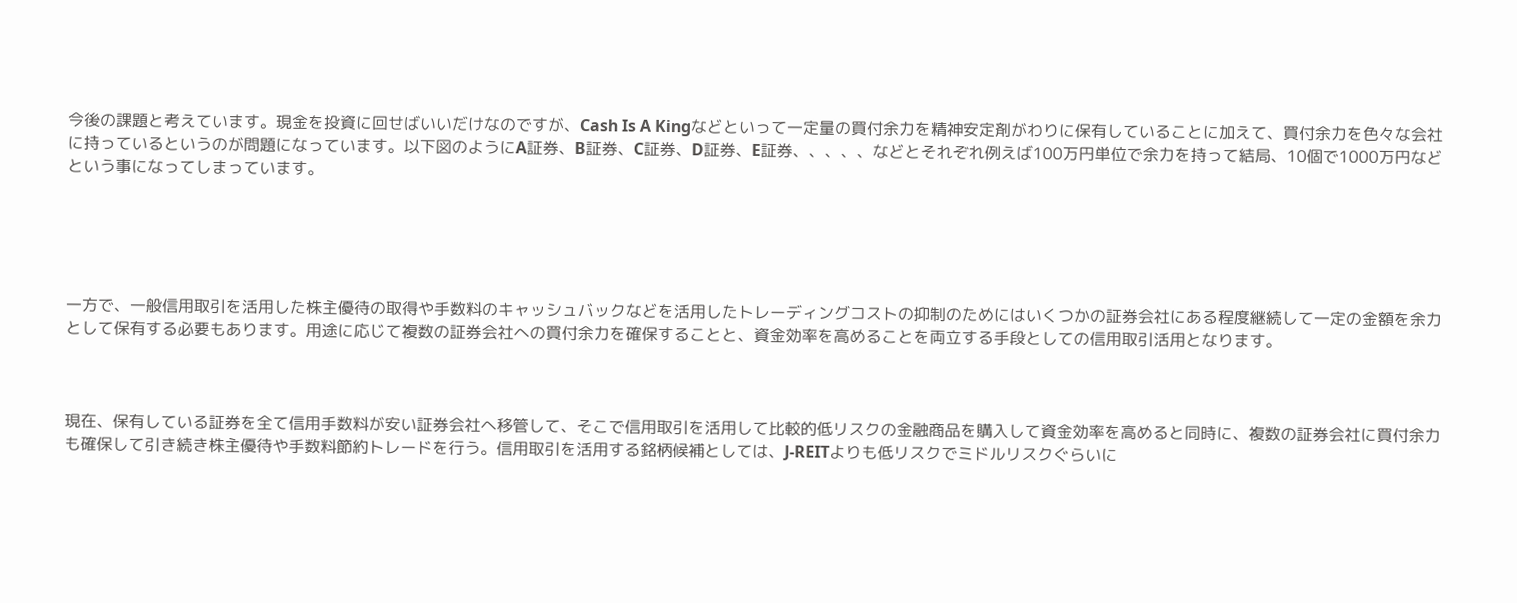今後の課題と考えています。現金を投資に回せばいいだけなのですが、Cash Is A Kingなどといって一定量の買付余力を精神安定剤がわりに保有していることに加えて、買付余力を色々な会社に持っているというのが問題になっています。以下図のようにA証券、B証券、C証券、D証券、E証券、、、、、などとそれぞれ例えば100万円単位で余力を持って結局、10個で1000万円などという事になってしまっています。





一方で、一般信用取引を活用した株主優待の取得や手数料のキャッシュバックなどを活用したトレーディングコストの抑制のためにはいくつかの証券会社にある程度継続して一定の金額を余力として保有する必要もあります。用途に応じて複数の証券会社への買付余力を確保することと、資金効率を高めることを両立する手段としての信用取引活用となります。



現在、保有している証券を全て信用手数料が安い証券会社へ移管して、そこで信用取引を活用して比較的低リスクの金融商品を購入して資金効率を高めると同時に、複数の証券会社に買付余力も確保して引き続き株主優待や手数料節約トレードを行う。信用取引を活用する銘柄候補としては、J-REITよりも低リスクでミドルリスクぐらいに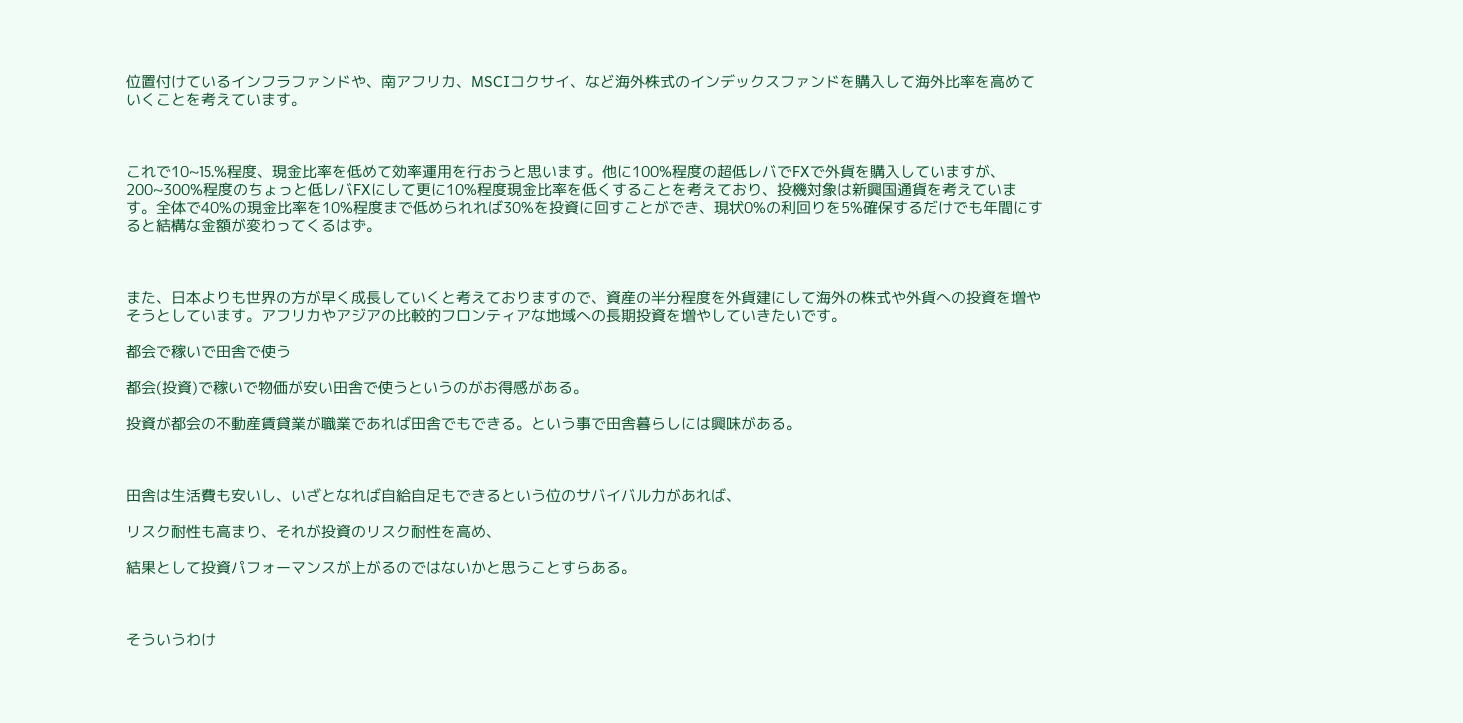位置付けているインフラファンドや、南アフリカ、MSCIコクサイ、など海外株式のインデックスファンドを購入して海外比率を高めていくことを考えています。



これで10~⒖%程度、現金比率を低めて効率運用を行おうと思います。他に100%程度の超低レバでFXで外貨を購入していますが、200~300%程度のちょっと低レバFXにして更に10%程度現金比率を低くすることを考えており、投機対象は新興国通貨を考えています。全体で40%の現金比率を10%程度まで低められれば30%を投資に回すことができ、現状0%の利回りを5%確保するだけでも年間にすると結構な金額が変わってくるはず。



また、日本よりも世界の方が早く成長していくと考えておりますので、資産の半分程度を外貨建にして海外の株式や外貨への投資を増やそうとしています。アフリカやアジアの比較的フロンティアな地域への長期投資を増やしていきたいです。

都会で稼いで田舎で使う

都会(投資)で稼いで物価が安い田舎で使うというのがお得感がある。

投資が都会の不動産賃貸業が職業であれば田舎でもできる。という事で田舎暮らしには興味がある。



田舎は生活費も安いし、いざとなれば自給自足もできるという位のサバイバル力があれば、

リスク耐性も高まり、それが投資のリスク耐性を高め、

結果として投資パフォーマンスが上がるのではないかと思うことすらある。



そういうわけ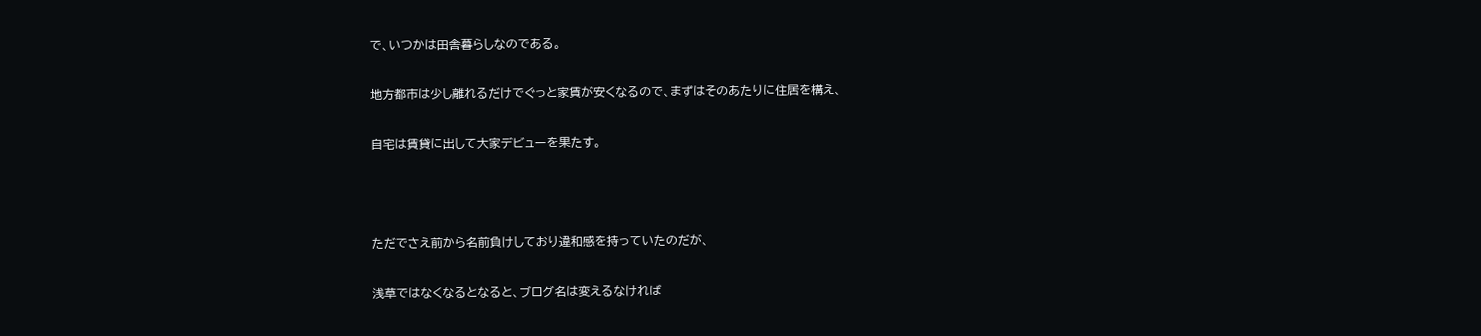で、いつかは田舎暮らしなのである。

地方都市は少し離れるだけでぐっと家賃が安くなるので、まずはそのあたりに住居を構え、

自宅は賃貸に出して大家デビューを果たす。



ただでさえ前から名前負けしており違和感を持っていたのだが、

浅草ではなくなるとなると、ブログ名は変えるなければ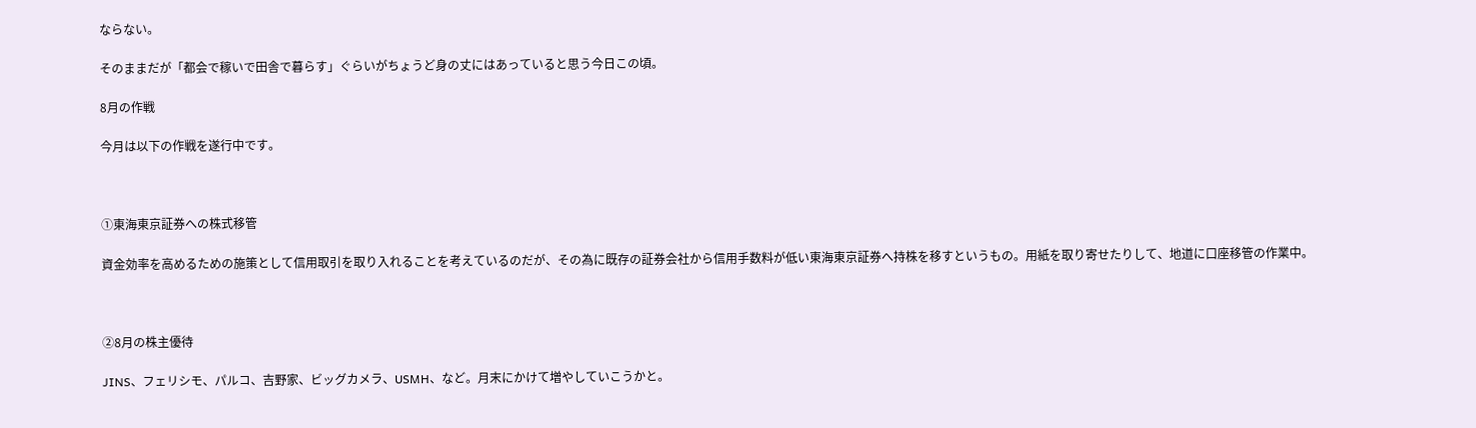ならない。

そのままだが「都会で稼いで田舎で暮らす」ぐらいがちょうど身の丈にはあっていると思う今日この頃。

8月の作戦

今月は以下の作戦を遂行中です。



①東海東京証券への株式移管

資金効率を高めるための施策として信用取引を取り入れることを考えているのだが、その為に既存の証券会社から信用手数料が低い東海東京証券へ持株を移すというもの。用紙を取り寄せたりして、地道に口座移管の作業中。



②8月の株主優待

JINS、フェリシモ、パルコ、吉野家、ビッグカメラ、USMH、など。月末にかけて増やしていこうかと。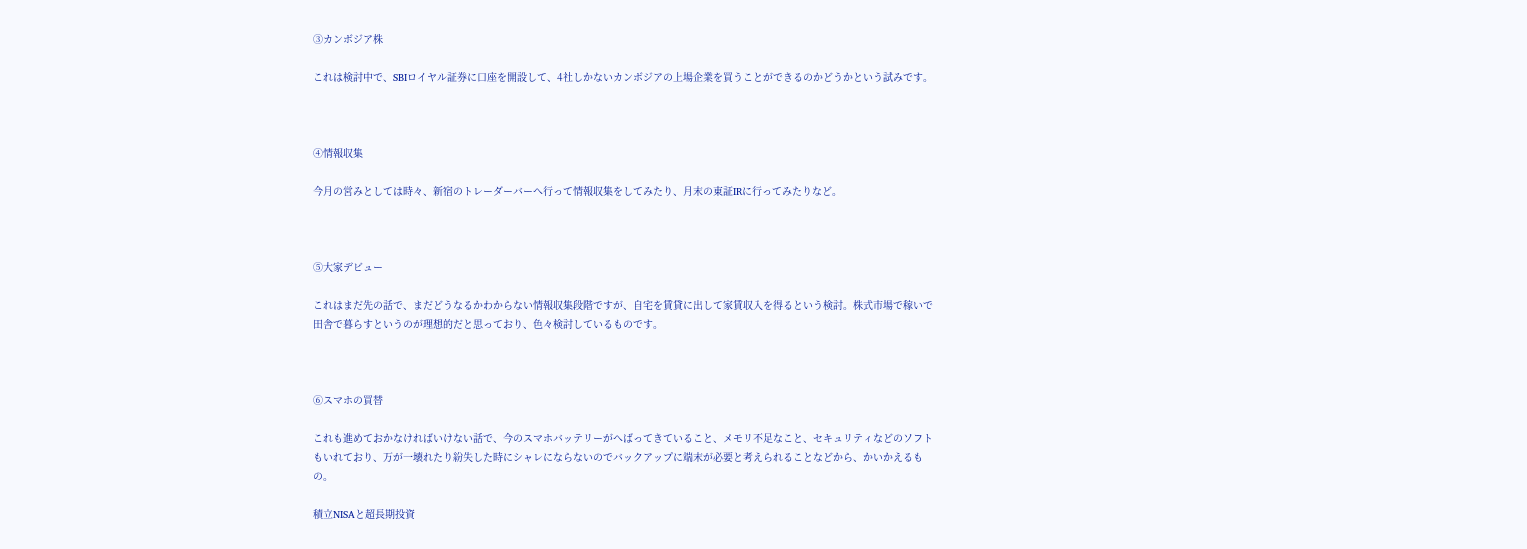③カンボジア株

これは検討中で、SBIロイヤル証券に口座を開設して、4社しかないカンボジアの上場企業を買うことができるのかどうかという試みです。



④情報収集

今月の営みとしては時々、新宿のトレーダーバーへ行って情報収集をしてみたり、月末の東証IRに行ってみたりなど。



⑤大家デビュー

これはまだ先の話で、まだどうなるかわからない情報収集段階ですが、自宅を賃貸に出して家賃収入を得るという検討。株式市場で稼いで田舎で暮らすというのが理想的だと思っており、色々検討しているものです。



⑥スマホの買替

これも進めておかなければいけない話で、今のスマホバッテリーがへばってきていること、メモリ不足なこと、セキュリティなどのソフトもいれており、万が一壊れたり紛失した時にシャレにならないのでバックアップに端末が必要と考えられることなどから、かいかえるもの。

積立NISAと超長期投資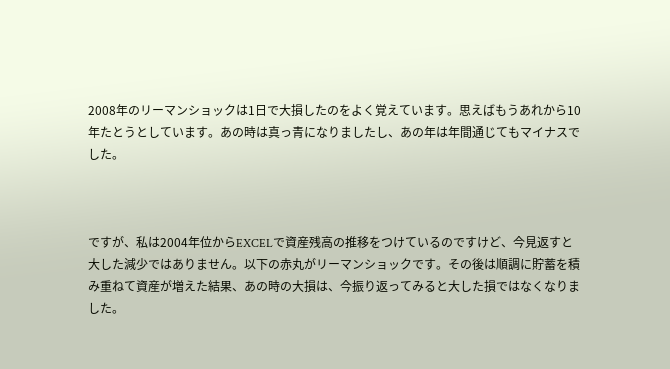2008年のリーマンショックは1日で大損したのをよく覚えています。思えばもうあれから10年たとうとしています。あの時は真っ青になりましたし、あの年は年間通じてもマイナスでした。



ですが、私は2004年位からEXCELで資産残高の推移をつけているのですけど、今見返すと大した減少ではありません。以下の赤丸がリーマンショックです。その後は順調に貯蓄を積み重ねて資産が増えた結果、あの時の大損は、今振り返ってみると大した損ではなくなりました。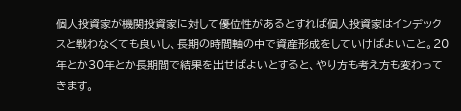個人投資家が機関投資家に対して優位性があるとすれば個人投資家はインデックスと戦わなくても良いし、長期の時間軸の中で資産形成をしていけばよいこと。20年とか30年とか長期間で結果を出せばよいとすると、やり方も考え方も変わってきます。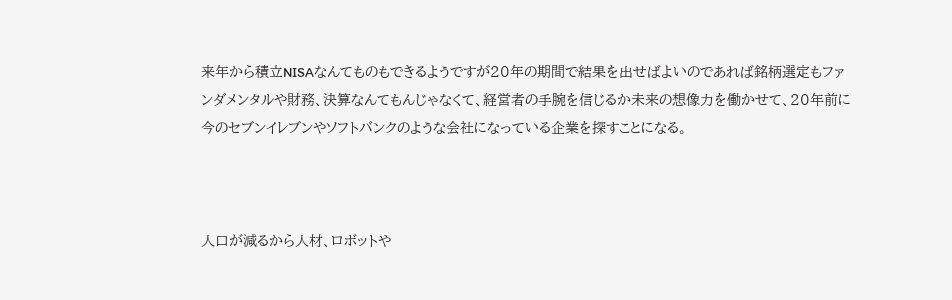来年から積立NISAなんてものもできるようですが20年の期間で結果を出せばよいのであれば銘柄選定もファンダメンタルや財務、決算なんてもんじゃなくて、経営者の手腕を信じるか未来の想像力を働かせて、20年前に今のセブンイレブンやソフトバンクのような会社になっている企業を探すことになる。



人口が減るから人材、ロボットや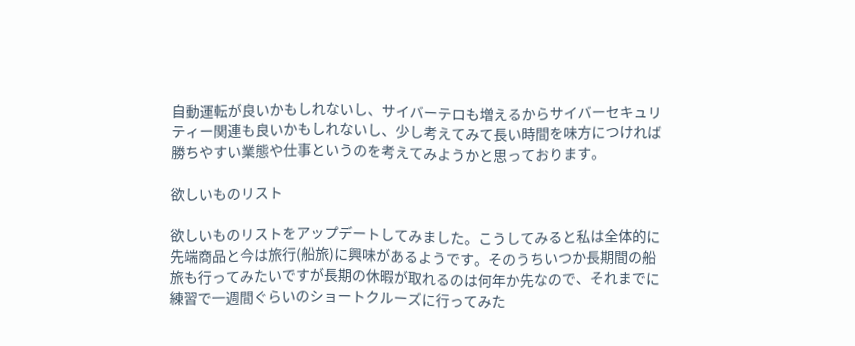自動運転が良いかもしれないし、サイバーテロも増えるからサイバーセキュリティー関連も良いかもしれないし、少し考えてみて長い時間を味方につければ勝ちやすい業態や仕事というのを考えてみようかと思っております。

欲しいものリスト

欲しいものリストをアップデートしてみました。こうしてみると私は全体的に先端商品と今は旅行(船旅)に興味があるようです。そのうちいつか長期間の船旅も行ってみたいですが長期の休暇が取れるのは何年か先なので、それまでに練習で一週間ぐらいのショートクルーズに行ってみた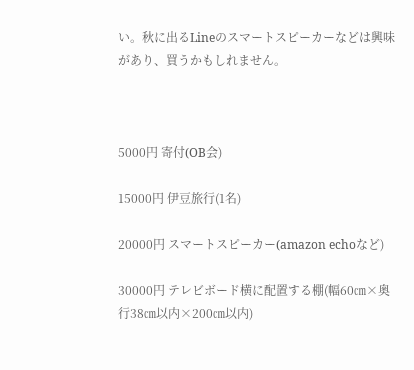い。秋に出るLineのスマートスピーカーなどは興味があり、買うかもしれません。



5000円 寄付(OB会)

15000円 伊豆旅行(1名)

20000円 スマートスピーカー(amazon echoなど)

30000円 テレビボード横に配置する棚(幅60㎝×奥行38㎝以内×200㎝以内)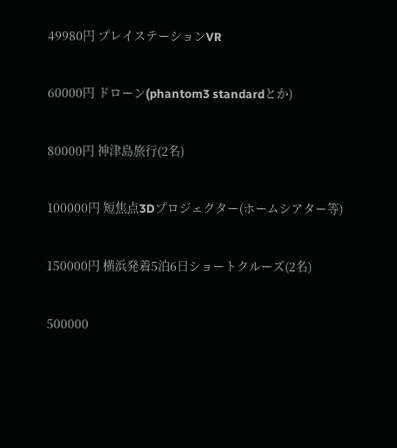49980円 プレイステーションVR

60000円 ドローン(phantom3 standardとか)

80000円 神津島旅行(2名)

100000円 短焦点3Dプロジェクター(ホームシアター等)

150000円 横浜発着5泊6日ショートクルーズ(2名)

500000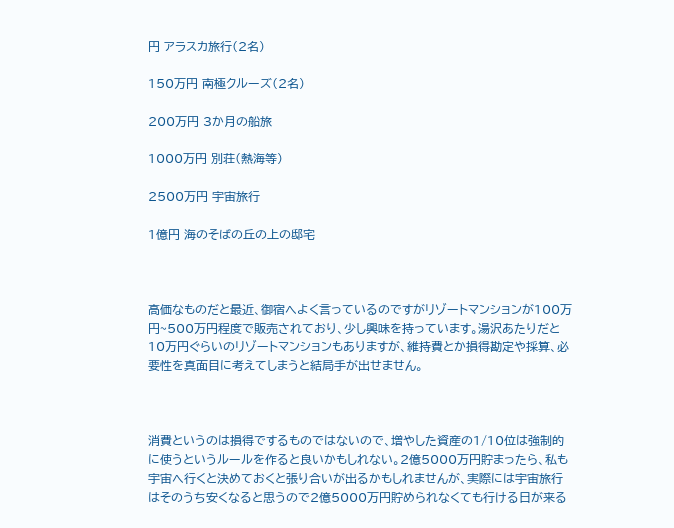円 アラスカ旅行(2名)

150万円 南極クルーズ(2名)

200万円 3か月の船旅

1000万円 別荘(熱海等)

2500万円 宇宙旅行

1億円 海のそばの丘の上の邸宅



高価なものだと最近、御宿へよく言っているのですがリゾートマンションが100万円~500万円程度で販売されており、少し興味を持っています。湯沢あたりだと10万円ぐらいのリゾートマンションもありますが、維持費とか損得勘定や採算、必要性を真面目に考えてしまうと結局手が出せません。



消費というのは損得でするものではないので、増やした資産の1/10位は強制的に使うというルールを作ると良いかもしれない。2億5000万円貯まったら、私も宇宙へ行くと決めておくと張り合いが出るかもしれませんが、実際には宇宙旅行はそのうち安くなると思うので2億5000万円貯められなくても行ける日が来る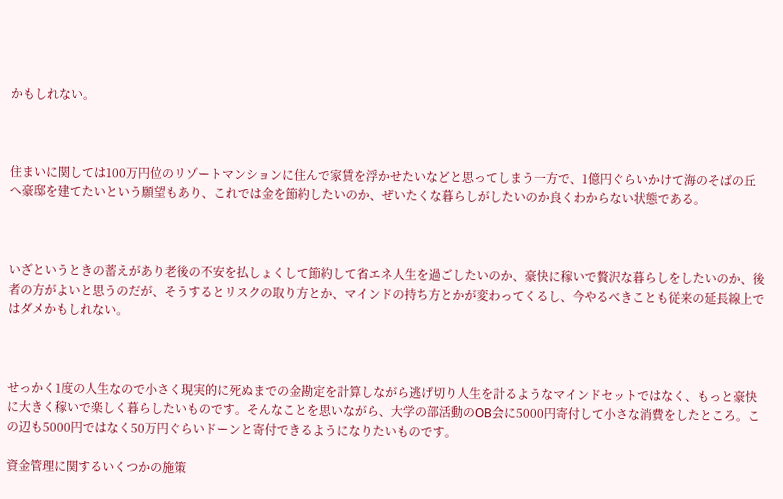かもしれない。



住まいに関しては100万円位のリゾートマンションに住んで家賃を浮かせたいなどと思ってしまう一方で、1億円ぐらいかけて海のそばの丘へ豪邸を建てたいという願望もあり、これでは金を節約したいのか、ぜいたくな暮らしがしたいのか良くわからない状態である。



いざというときの蓄えがあり老後の不安を払しょくして節約して省エネ人生を過ごしたいのか、豪快に稼いで贅沢な暮らしをしたいのか、後者の方がよいと思うのだが、そうするとリスクの取り方とか、マインドの持ち方とかが変わってくるし、今やるべきことも従来の延長線上ではダメかもしれない。



せっかく1度の人生なので小さく現実的に死ぬまでの金勘定を計算しながら逃げ切り人生を計るようなマインドセットではなく、もっと豪快に大きく稼いで楽しく暮らしたいものです。そんなことを思いながら、大学の部活動のOB会に5000円寄付して小さな消費をしたところ。この辺も5000円ではなく50万円ぐらいドーンと寄付できるようになりたいものです。

資金管理に関するいくつかの施策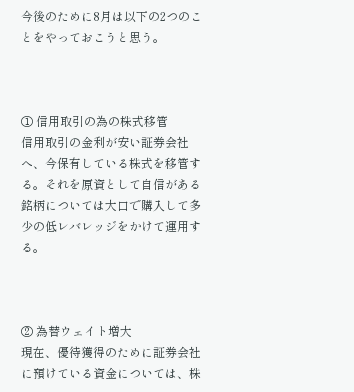今後のために8月は以下の2つのことをやっておこうと思う。



① 信用取引の為の株式移管
信用取引の金利が安い証券会社へ、今保有している株式を移管する。それを原資として自信がある銘柄については大口で購入して多少の低レバレッジをかけて運用する。



② 為替ウェイト増大
現在、優待獲得のために証券会社に預けている資金については、株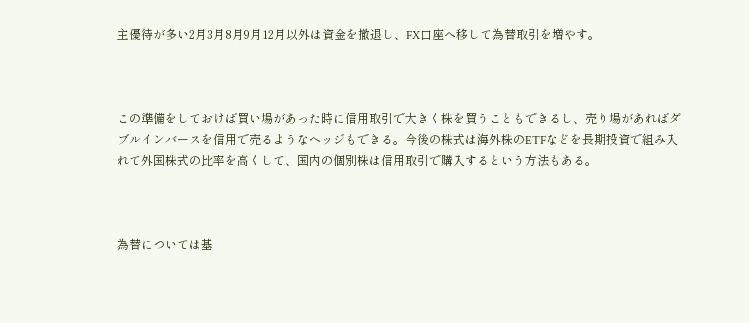主優待が多い2月3月8月9月12月以外は資金を撤退し、FX口座へ移して為替取引を増やす。



この準備をしておけば買い場があった時に信用取引で大きく株を買うこともできるし、売り場があればダブルインバースを信用で売るようなヘッジもできる。今後の株式は海外株のETFなどを長期投資で組み入れて外国株式の比率を高くして、国内の個別株は信用取引で購入するという方法もある。



為替については基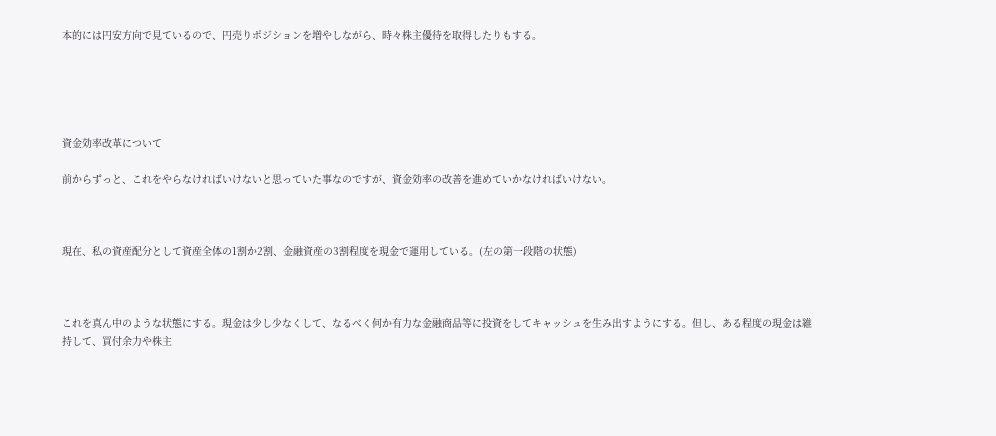本的には円安方向で見ているので、円売りポジションを増やしながら、時々株主優待を取得したりもする。





資金効率改革について

前からずっと、これをやらなければいけないと思っていた事なのですが、資金効率の改善を進めていかなければいけない。



現在、私の資産配分として資産全体の1割か2割、金融資産の3割程度を現金で運用している。(左の第一段階の状態)



これを真ん中のような状態にする。現金は少し少なくして、なるべく何か有力な金融商品等に投資をしてキャッシュを生み出すようにする。但し、ある程度の現金は維持して、買付余力や株主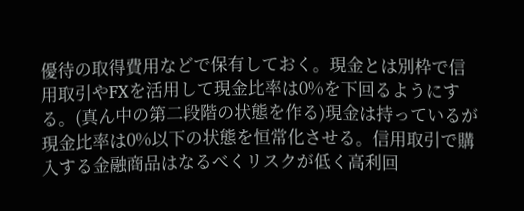優待の取得費用などで保有しておく。現金とは別枠で信用取引やFXを活用して現金比率は0%を下回るようにする。(真ん中の第二段階の状態を作る)現金は持っているが現金比率は0%以下の状態を恒常化させる。信用取引で購入する金融商品はなるべくリスクが低く高利回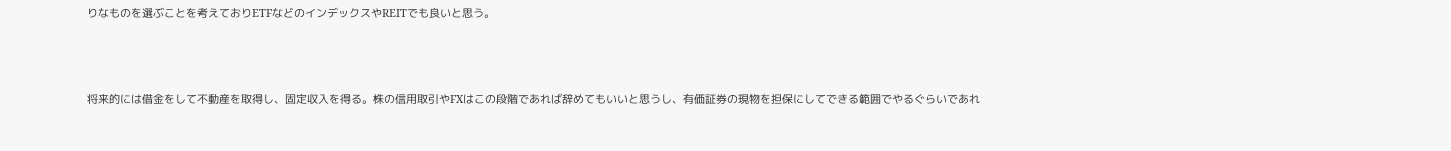りなものを選ぶことを考えておりETFなどのインデックスやREITでも良いと思う。



将来的には借金をして不動産を取得し、固定収入を得る。株の信用取引やFXはこの段階であれば辞めてもいいと思うし、有価証券の現物を担保にしてできる範囲でやるぐらいであれ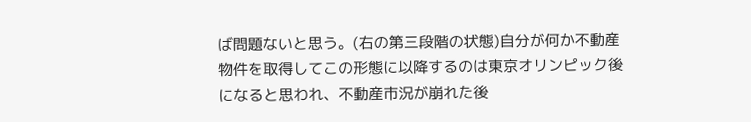ば問題ないと思う。(右の第三段階の状態)自分が何か不動産物件を取得してこの形態に以降するのは東京オリンピック後になると思われ、不動産市況が崩れた後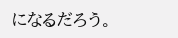になるだろう。